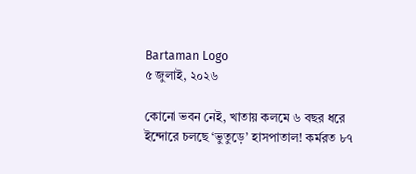Bartaman Logo
৫ জুলাই, ২০২৬

কোনো ভবন নেই, খাতায় কলমে ৬ বছর ধরে ইন্দোরে চলছে ‘ভুতুড়ে’ হাসপাতাল! কর্মরত ৮৭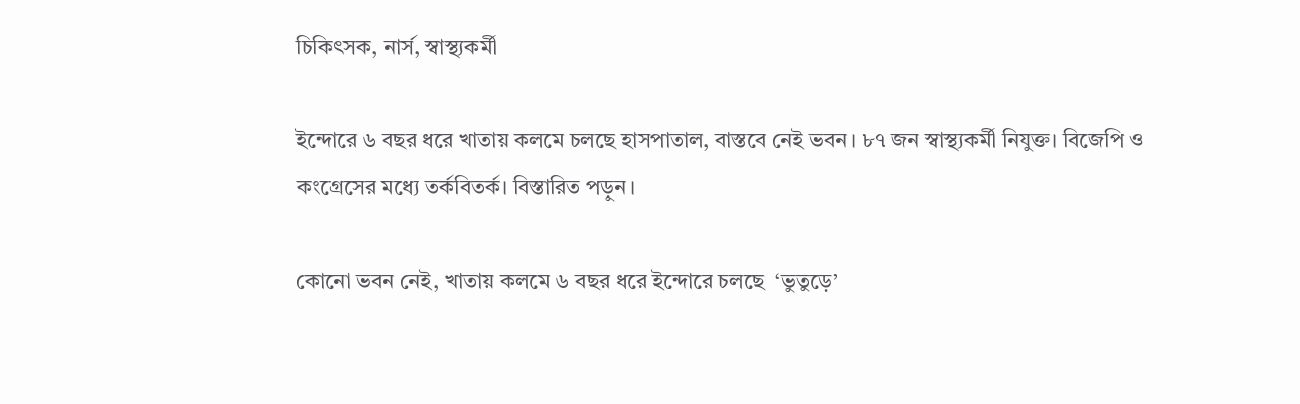চিকিৎসক, নার্স, স্বাস্থ্যকর্মী

ইন্দোরে ৬ বছর ধরে খাতায় কলমে চলছে হাসপাতাল, বাস্তবে নেই ভবন। ৮৭ জন স্বাস্থ্যকর্মী নিযুক্ত। বিজেপি ও কংগ্রেসের মধ্যে তর্কবিতর্ক। বিস্তারিত পড়ুন।

কোনো ভবন নেই, খাতায় কলমে ৬ বছর ধরে ইন্দোরে চলছে  ‘ভুতুড়ে’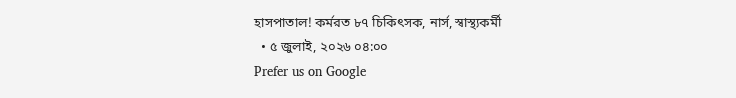হাসপাতাল! কর্মরত ৮৭ চিকিৎসক, নার্স, স্বাস্থ্যকর্মী
  • ৫ জুলাই, ২০২৬ ০৪:০০
Prefer us on Google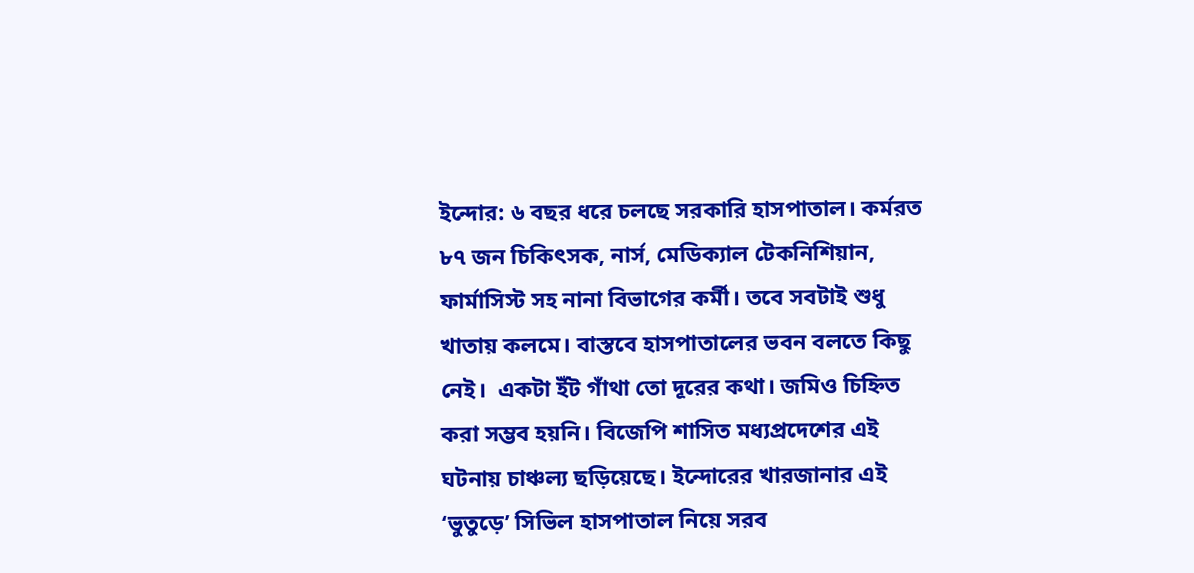ইন্দোর: ৬ বছর ধরে চলছে সরকারি হাসপাতাল। কর্মরত ৮৭ জন চিকিৎসক, নার্স, মেডিক্যাল টেকনিশিয়ান, ফার্মাসিস্ট সহ নানা বিভাগের কর্মী। তবে সবটাই শুধু খাতায় কলমে। বাস্তবে হাসপাতালের ভবন বলতে কিছু নেই।  একটা ইঁট গাঁথা তো দূরের কথা। জমিও চিহ্নিত করা সম্ভব হয়নি। বিজেপি শাসিত মধ্যপ্রদেশের এই ঘটনায় চাঞ্চল্য ছড়িয়েছে। ইন্দোরের খারজানার এই ‘ভুতুড়ে’ সিভিল হাসপাতাল নিয়ে সরব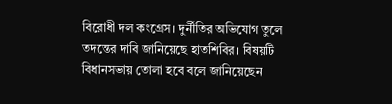বিরোধী দল কংগ্রেস। দুর্নীতির অভিযোগ তুলে তদন্তের দাবি জানিয়েছে হাতশিবির। বিষয়টি বিধানসভায় তোলা হবে বলে জানিয়েছেন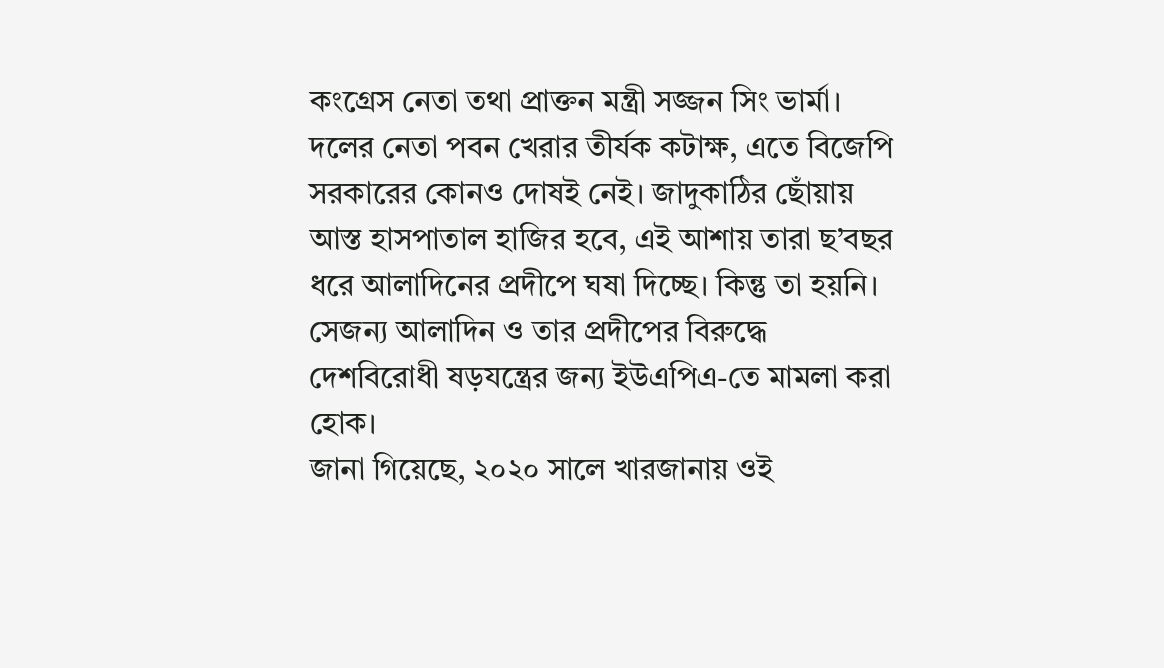কংগ্রেস নেতা তথা প্রাক্তন মন্ত্রী সজ্জন সিং ভার্মা।  দলের নেতা পবন খেরার তীর্যক কটাক্ষ, এতে বিজেপি সরকারের কোনও দোষই নেই। জাদুকাঠির ছোঁয়ায় আস্ত হাসপাতাল হাজির হবে, এই আশায় তারা ছ’বছর ধরে আলাদিনের প্রদীপে ঘষা দিচ্ছে। কিন্তু তা হয়নি। সেজন্য আলাদিন ও তার প্রদীপের বিরুদ্ধে দেশবিরোধী ষড়যন্ত্রের জন্য ইউএপিএ-তে মামলা করা হোক।
জানা গিয়েছে, ২০২০ সালে খারজানায় ওই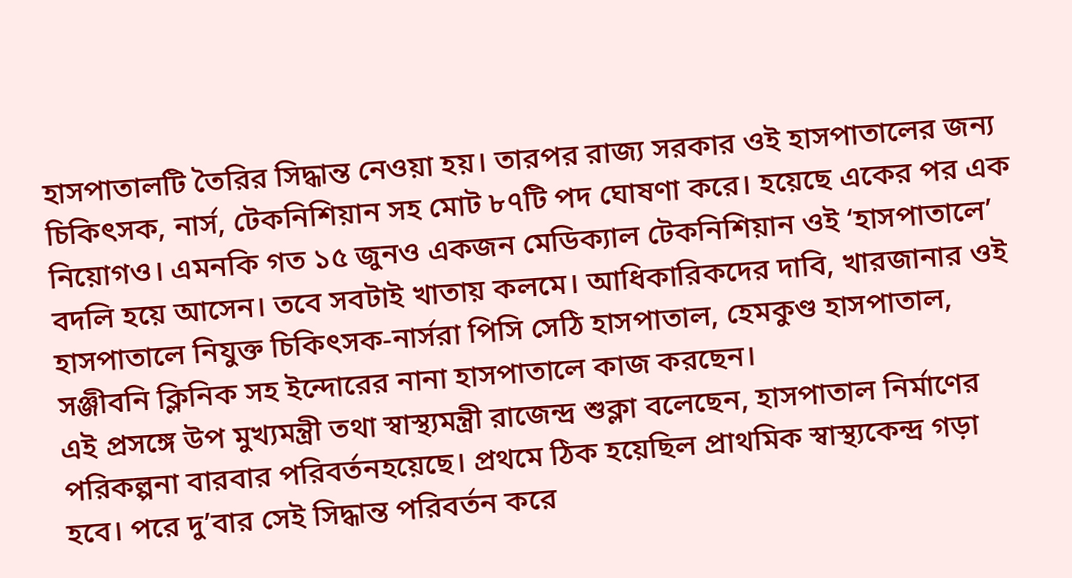হাসপাতালটি তৈরির সিদ্ধান্ত নেওয়া হয়। তারপর রাজ্য সরকার ওই হাসপাতালের জন্য চিকিৎসক, নার্স, টেকনিশিয়ান সহ মোট ৮৭টি পদ ঘোষণা করে। হয়েছে একের পর এক নিয়োগও। এমনকি গত ১৫ জুনও একজন মেডিক্যাল টেকনিশিয়ান ওই ‘হাসপাতালে’ বদলি হয়ে আসেন। তবে সবটাই খাতায় কলমে। আধিকারিকদের দাবি, খারজানার ওই হাসপাতালে নিযুক্ত চিকিৎসক-নার্সরা পিসি সেঠি হাসপাতাল, হেমকুণ্ড হাসপাতাল, সঞ্জীবনি ক্লিনিক সহ ইন্দোরের নানা হাসপাতালে কাজ করছেন।
এই প্রসঙ্গে উপ মুখ্যমন্ত্রী তথা স্বাস্থ্যমন্ত্রী রাজেন্দ্র শুক্লা বলেছেন, হাসপাতাল নির্মাণের পরিকল্পনা বারবার পরিবর্তনহয়েছে। প্রথমে ঠিক হয়েছিল প্রাথমিক স্বাস্থ্যকেন্দ্র গড়া হবে। পরে দু’বার সেই সিদ্ধান্ত পরিবর্তন করে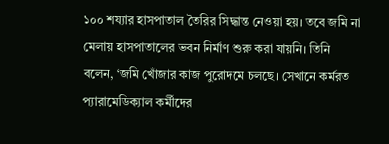১০০ শয্যার হাসপাতাল তৈরির সিদ্ধান্ত নেওয়া হয়। তবে জমি না মেলায় হাসপাতালের ভবন নির্মাণ শুরু করা যায়নি। তিনি বলেন, ‘জমি খোঁজার কাজ পুরোদমে চলছে। সেখানে কর্মরত প্যারামেডিক্যাল কর্মীদের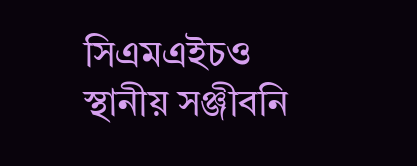সিএমএইচও স্থানীয় সঞ্জীবনি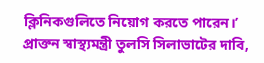ক্লিনিকগুলিতে নিয়োগ করতে পারেন।’ প্রাক্তন স্বাস্থ্যমন্ত্রী তুলসি সিলাভাটের দাবি,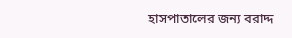হাসপাতালের জন্য বরাদ্দ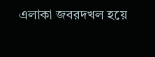এলাকা জবরদখল হয়ে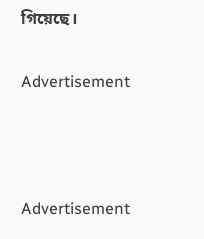গিয়েছে।

Advertisement



Advertisement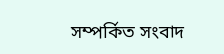সম্পর্কিত সংবাদ